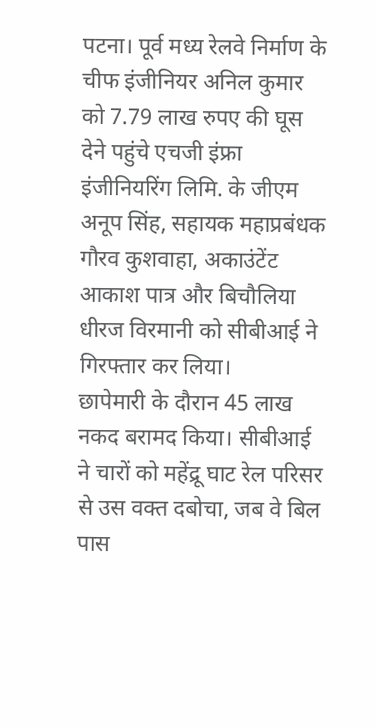पटना। पूर्व मध्य रेलवे निर्माण के चीफ इंजीनियर अनिल कुमार को 7.79 लाख रुपए की घूस देने पहुंचे एचजी इंफ्रा इंजीनियरिंग लिमि. के जीएम अनूप सिंह, सहायक महाप्रबंधक गौरव कुशवाहा, अकाउंटेंट आकाश पात्र और बिचौलिया धीरज विरमानी को सीबीआई ने गिरफ्तार कर लिया।
छापेमारी के दौरान 45 लाख नकद बरामद किया। सीबीआई ने चारों को महेंद्रू घाट रेल परिसर से उस वक्त दबोचा, जब वे बिल पास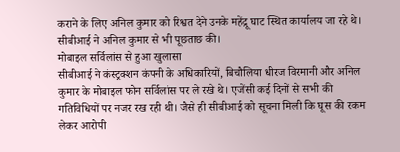कराने के लिए अनिल कुमार को रिश्वत देने उनके महेंद्रू घाट स्थित कार्यालय जा रहे थे। सीबीआई ने अनिल कुमार से भी पूछताछ की।
मोबाइल सर्विलांस से हुआ खुलासा
सीबीआई ने कंस्ट्रक्शन कंपनी के अधिकारियों, बिचौलिया धीरज विरमानी और अनिल कुमार के मोबाइल फोन सर्विलांस पर ले रखे थे। एजेंसी कई दिनों से सभी की गतिविधियों पर नजर रख रही थी। जैसे ही सीबीआई को सूचना मिली कि घूस की रकम लेकर आरोपी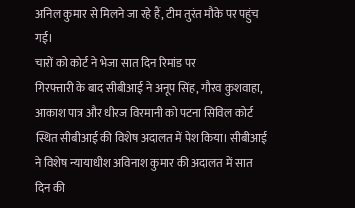अनिल कुमार से मिलने जा रहे हैं, टीम तुरंत मौके पर पहुंच गई।
चारों को कोर्ट ने भेजा सात दिन रिमांड पर
गिरफ्तारी के बाद सीबीआई ने अनूप सिंह, गौरव कुशवाहा, आकाश पात्र और धीरज विरमानी को पटना सिविल कोर्ट स्थित सीबीआई की विशेष अदालत में पेश किया। सीबीआई ने विशेष न्यायाधीश अविनाश कुमार की अदालत में सात दिन की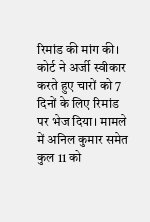रिमांड की मांग की। कोर्ट ने अर्जी स्वीकार करते हुए चारों को 7 दिनों के लिए रिमांड पर भेज दिया। मामले में अनिल कुमार समेत कुल 11 को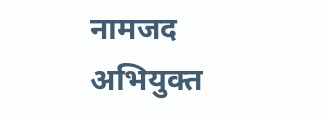नामजद अभियुक्त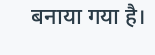बनाया गया है।